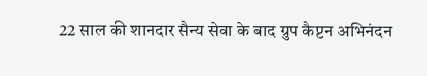22 साल की शानदार सैन्य सेवा के बाद ग्रुप कैप्टन अभिनंदन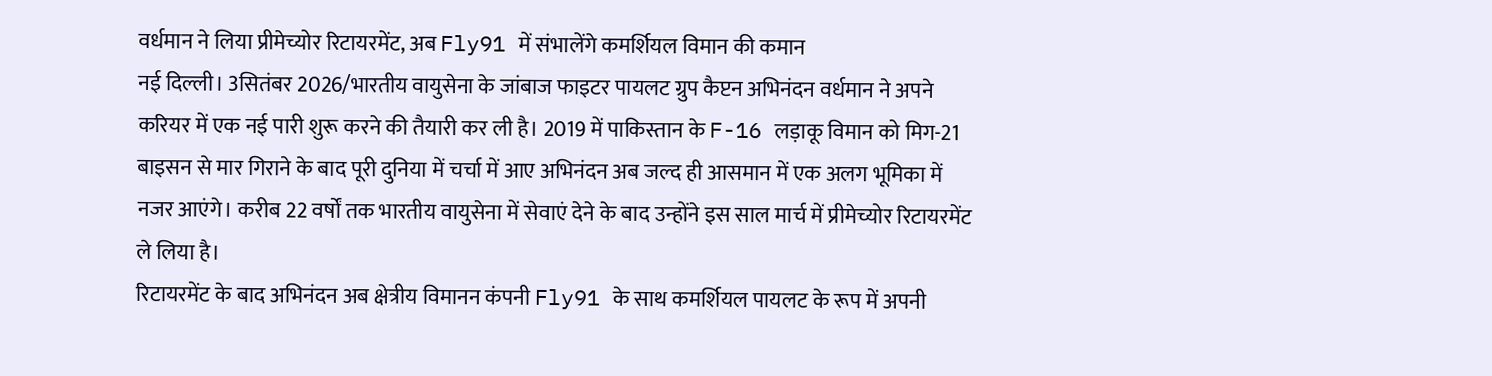वर्धमान ने लिया प्रीमेच्योर रिटायरमेंट, अब Fly91 में संभालेंगे कमर्शियल विमान की कमान
नई दिल्ली। 3सितंबर 2026/भारतीय वायुसेना के जांबाज फाइटर पायलट ग्रुप कैप्टन अभिनंदन वर्धमान ने अपने करियर में एक नई पारी शुरू करने की तैयारी कर ली है। 2019 में पाकिस्तान के F-16 लड़ाकू विमान को मिग-21 बाइसन से मार गिराने के बाद पूरी दुनिया में चर्चा में आए अभिनंदन अब जल्द ही आसमान में एक अलग भूमिका में नजर आएंगे। करीब 22 वर्षों तक भारतीय वायुसेना में सेवाएं देने के बाद उन्होंने इस साल मार्च में प्रीमेच्योर रिटायरमेंट ले लिया है।
रिटायरमेंट के बाद अभिनंदन अब क्षेत्रीय विमानन कंपनी Fly91 के साथ कमर्शियल पायलट के रूप में अपनी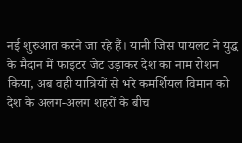नई शुरुआत करने जा रहे हैं। यानी जिस पायलट ने युद्ध के मैदान में फाइटर जेट उड़ाकर देश का नाम रोशन किया, अब वही यात्रियों से भरे कमर्शियल विमान को देश के अलग-अलग शहरों के बीच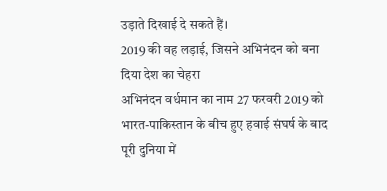उड़ाते दिखाई दे सकते हैं।
2019 की वह लड़ाई, जिसने अभिनंदन को बना दिया देश का चेहरा
अभिनंदन वर्धमान का नाम 27 फरवरी 2019 को भारत-पाकिस्तान के बीच हुए हवाई संघर्ष के बाद पूरी दुनिया में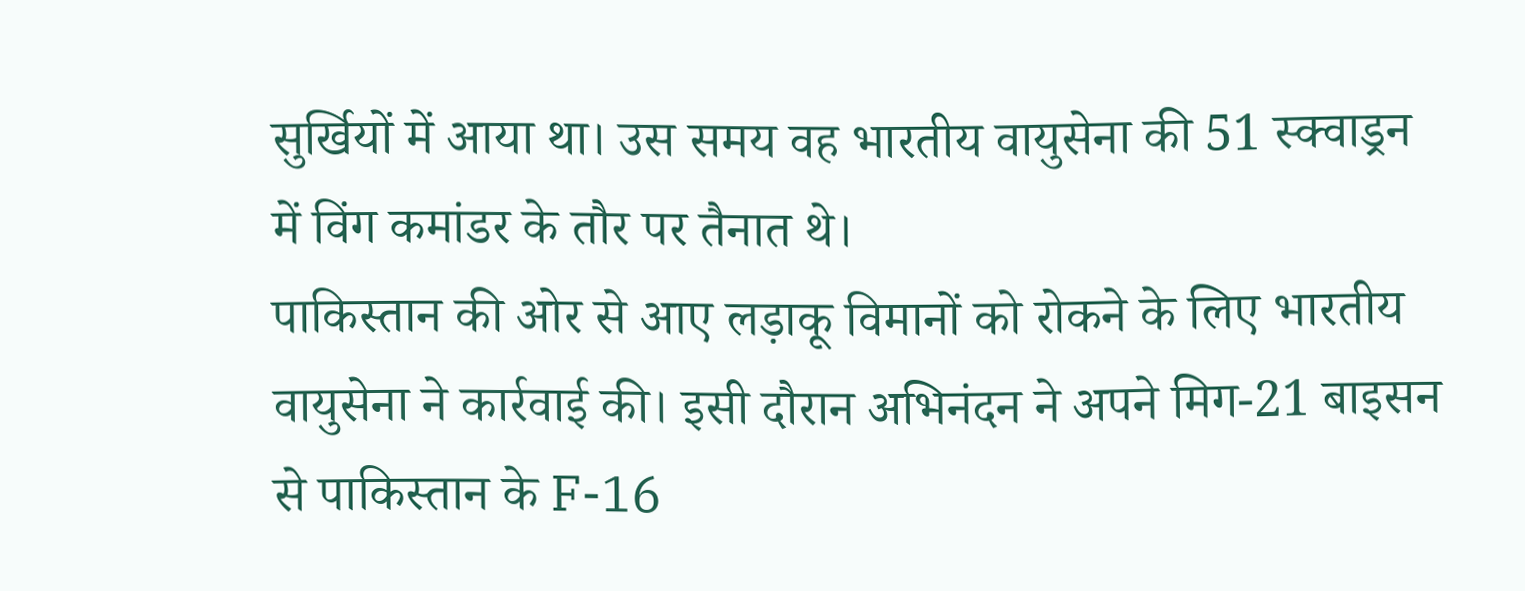सुर्खियों में आया था। उस समय वह भारतीय वायुसेना की 51 स्क्वाड्रन में विंग कमांडर के तौर पर तैनात थे।
पाकिस्तान की ओर से आए लड़ाकू विमानों को रोकने के लिए भारतीय वायुसेना ने कार्रवाई की। इसी दौरान अभिनंदन ने अपने मिग-21 बाइसन से पाकिस्तान के F-16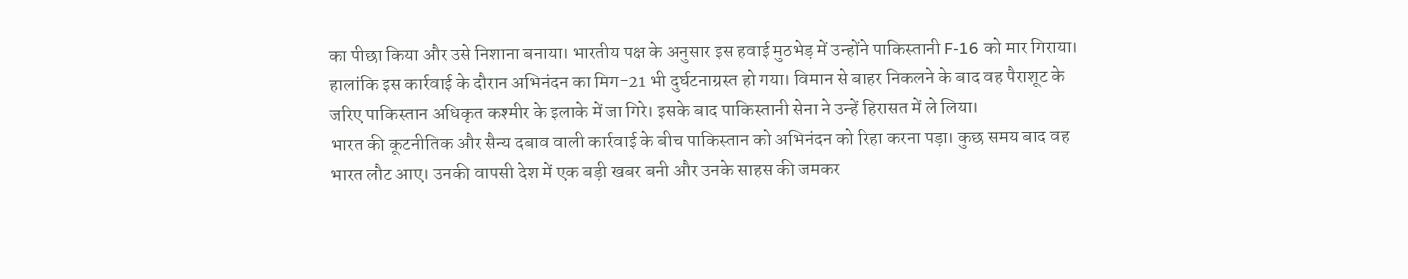का पीछा किया और उसे निशाना बनाया। भारतीय पक्ष के अनुसार इस हवाई मुठभेड़ में उन्होंने पाकिस्तानी F-16 को मार गिराया।
हालांकि इस कार्रवाई के दौरान अभिनंदन का मिग-21 भी दुर्घटनाग्रस्त हो गया। विमान से बाहर निकलने के बाद वह पैराशूट के जरिए पाकिस्तान अधिकृत कश्मीर के इलाके में जा गिरे। इसके बाद पाकिस्तानी सेना ने उन्हें हिरासत में ले लिया।
भारत की कूटनीतिक और सैन्य दबाव वाली कार्रवाई के बीच पाकिस्तान को अभिनंदन को रिहा करना पड़ा। कुछ समय बाद वह भारत लौट आए। उनकी वापसी देश में एक बड़ी खबर बनी और उनके साहस की जमकर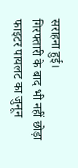सराहना हुई।
गिरफ्तारी के बाद भी नहीं छोड़ा फाइटर पायलट का जुनून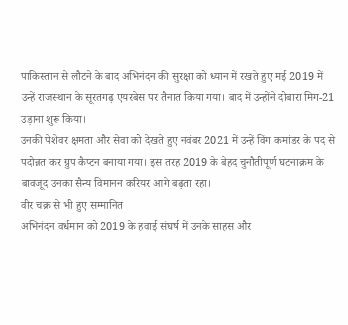पाकिस्तान से लौटने के बाद अभिनंदन की सुरक्षा को ध्यान में रखते हुए मई 2019 में उन्हें राजस्थान के सूरतगढ़ एयरबेस पर तैनात किया गया। बाद में उन्होंने दोबारा मिग-21 उड़ाना शुरू किया।
उनकी पेशेवर क्षमता और सेवा को देखते हुए नवंबर 2021 में उन्हें विंग कमांडर के पद से पदोन्नत कर ग्रुप कैप्टन बनाया गया। इस तरह 2019 के बेहद चुनौतीपूर्ण घटनाक्रम के बावजूद उनका सैन्य विमानन करियर आगे बढ़ता रहा।
वीर चक्र से भी हुए सम्मानित
अभिनंदन वर्धमान को 2019 के हवाई संघर्ष में उनके साहस और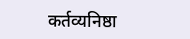कर्तव्यनिष्ठा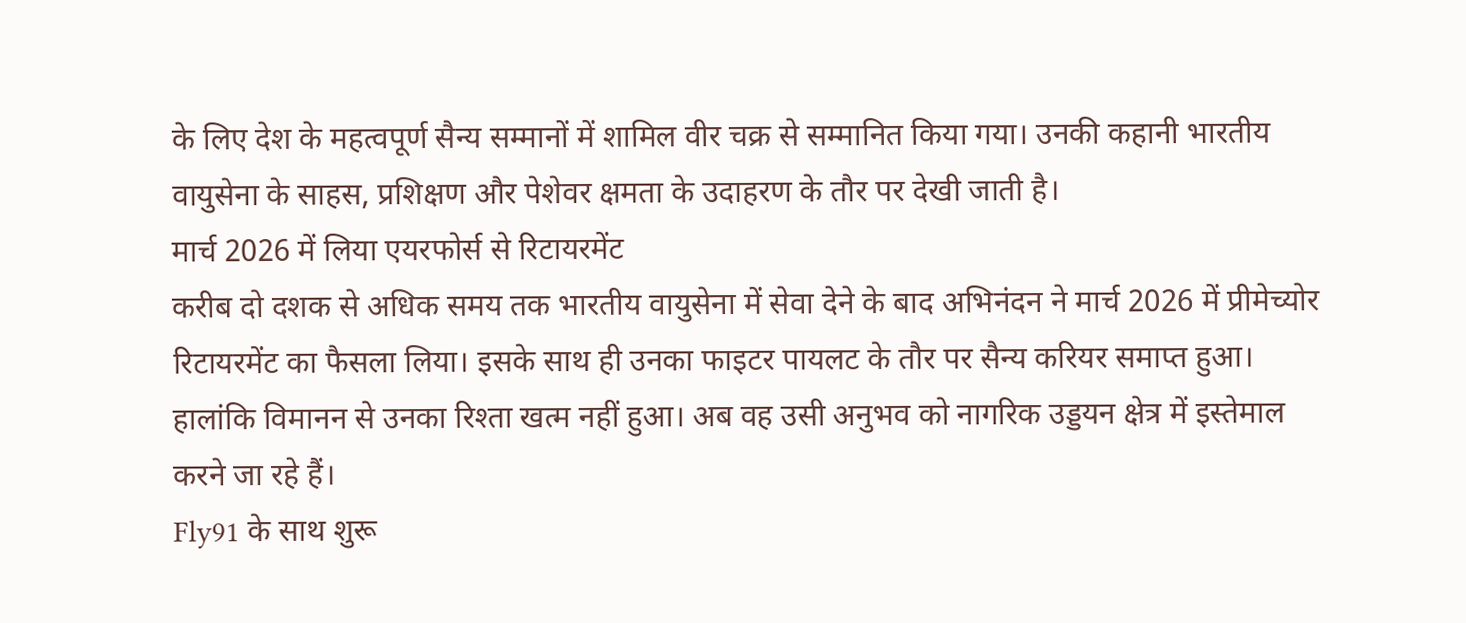के लिए देश के महत्वपूर्ण सैन्य सम्मानों में शामिल वीर चक्र से सम्मानित किया गया। उनकी कहानी भारतीय वायुसेना के साहस, प्रशिक्षण और पेशेवर क्षमता के उदाहरण के तौर पर देखी जाती है।
मार्च 2026 में लिया एयरफोर्स से रिटायरमेंट
करीब दो दशक से अधिक समय तक भारतीय वायुसेना में सेवा देने के बाद अभिनंदन ने मार्च 2026 में प्रीमेच्योर रिटायरमेंट का फैसला लिया। इसके साथ ही उनका फाइटर पायलट के तौर पर सैन्य करियर समाप्त हुआ।
हालांकि विमानन से उनका रिश्ता खत्म नहीं हुआ। अब वह उसी अनुभव को नागरिक उड्डयन क्षेत्र में इस्तेमाल करने जा रहे हैं।
Fly91 के साथ शुरू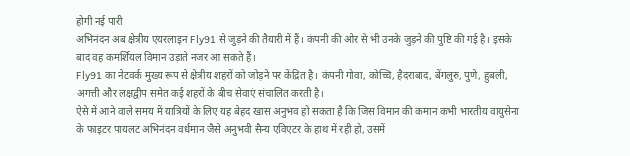होगी नई पारी
अभिनंदन अब क्षेत्रीय एयरलाइन Fly91 से जुड़ने की तैयारी में हैं। कंपनी की ओर से भी उनके जुड़ने की पुष्टि की गई है। इसके बाद वह कमर्शियल विमान उड़ाते नजर आ सकते हैं।
Fly91 का नेटवर्क मुख्य रूप से क्षेत्रीय शहरों को जोड़ने पर केंद्रित है। कंपनी गोवा, कोच्चि, हैदराबाद, बेंगलुरु, पुणे, हुबली, अगत्ती और लक्षद्वीप समेत कई शहरों के बीच सेवाएं संचालित करती है।
ऐसे में आने वाले समय में यात्रियों के लिए यह बेहद खास अनुभव हो सकता है कि जिस विमान की कमान कभी भारतीय वायुसेना के फाइटर पायलट अभिनंदन वर्धमान जैसे अनुभवी सैन्य एविएटर के हाथ में रही हो, उसमें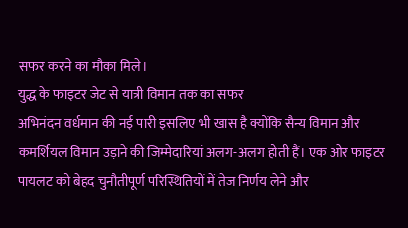सफर करने का मौका मिले।
युद्ध के फाइटर जेट से यात्री विमान तक का सफर
अभिनंदन वर्धमान की नई पारी इसलिए भी खास है क्योंकि सैन्य विमान और कमर्शियल विमान उड़ाने की जिम्मेदारियां अलग-अलग होती हैं। एक ओर फाइटर पायलट को बेहद चुनौतीपूर्ण परिस्थितियों में तेज निर्णय लेने और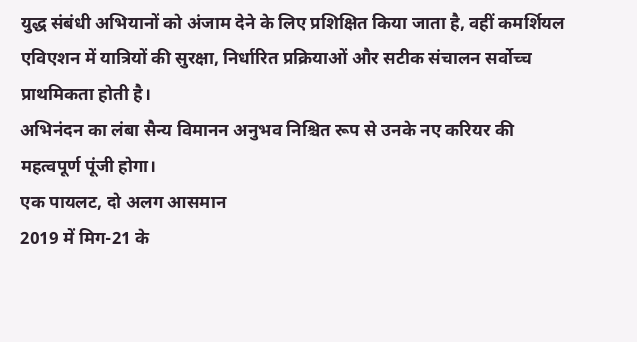युद्ध संबंधी अभियानों को अंजाम देने के लिए प्रशिक्षित किया जाता है, वहीं कमर्शियल एविएशन में यात्रियों की सुरक्षा, निर्धारित प्रक्रियाओं और सटीक संचालन सर्वोच्च प्राथमिकता होती है।
अभिनंदन का लंबा सैन्य विमानन अनुभव निश्चित रूप से उनके नए करियर की महत्वपूर्ण पूंजी होगा।
एक पायलट, दो अलग आसमान
2019 में मिग-21 के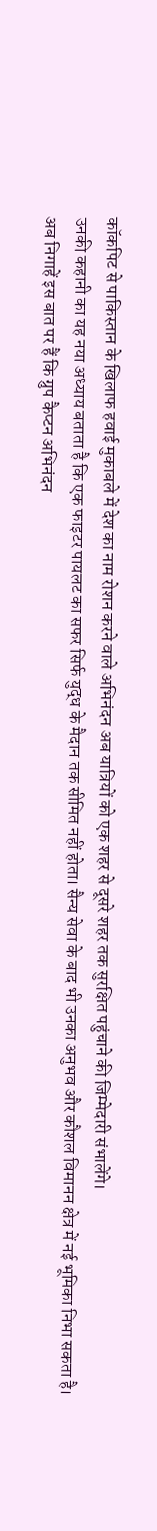कॉकपिट से पाकिस्तान के खिलाफ हवाई मुकाबले में देश का नाम रोशन करने वाले अभिनंदन अब यात्रियों को एक शहर से दूसरे शहर तक सुरक्षित पहुंचाने की जिम्मेदारी संभालेंगे।
उनकी कहानी का यह नया अध्याय बताता है कि एक फाइटर पायलट का सफर सिर्फ युद्ध के मैदान तक सीमित नहीं होता। सैन्य सेवा के बाद भी उनका अनुभव और कौशल विमानन क्षेत्र में नई भूमिका निभा सकता है।
अब निगाहें इस बात पर हैं कि ग्रुप कैप्टन अभिनंदन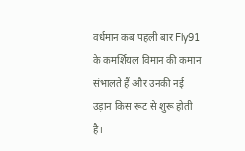वर्धमान कब पहली बार Fly91 के कमर्शियल विमान की कमान संभालते हैं और उनकी नई उड़ान किस रूट से शुरू होती है।